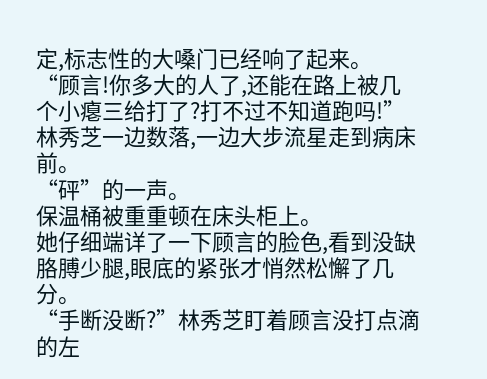定,标志性的大嗓门已经响了起来。
“顾言!你多大的人了,还能在路上被几个小瘪三给打了?打不过不知道跑吗!”
林秀芝一边数落,一边大步流星走到病床前。
“砰”的一声。
保温桶被重重顿在床头柜上。
她仔细端详了一下顾言的脸色,看到没缺胳膊少腿,眼底的紧张才悄然松懈了几分。
“手断没断?”林秀芝盯着顾言没打点滴的左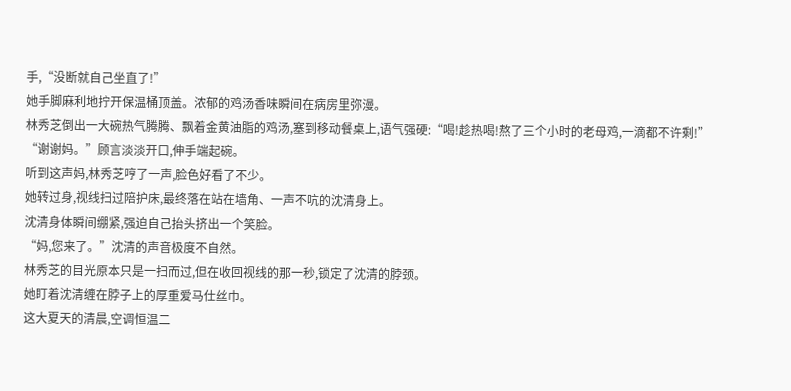手,“没断就自己坐直了!”
她手脚麻利地拧开保温桶顶盖。浓郁的鸡汤香味瞬间在病房里弥漫。
林秀芝倒出一大碗热气腾腾、飘着金黄油脂的鸡汤,塞到移动餐桌上,语气强硬:“喝!趁热喝!熬了三个小时的老母鸡,一滴都不许剩!”
“谢谢妈。”顾言淡淡开口,伸手端起碗。
听到这声妈,林秀芝哼了一声,脸色好看了不少。
她转过身,视线扫过陪护床,最终落在站在墙角、一声不吭的沈清身上。
沈清身体瞬间绷紧,强迫自己抬头挤出一个笑脸。
“妈,您来了。”沈清的声音极度不自然。
林秀芝的目光原本只是一扫而过,但在收回视线的那一秒,锁定了沈清的脖颈。
她盯着沈清缠在脖子上的厚重爱马仕丝巾。
这大夏天的清晨,空调恒温二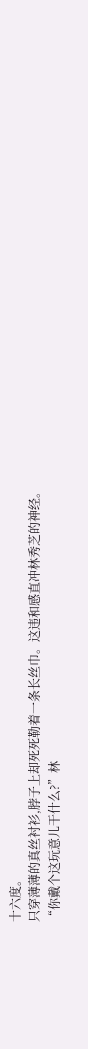十六度。
只穿薄薄的真丝衬衫,脖子上却死死勒着一条长丝巾。这违和感直冲林秀芝的神经。
“你戴个这玩意儿干什么?”林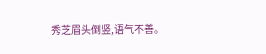秀芝眉头倒竖,语气不善。